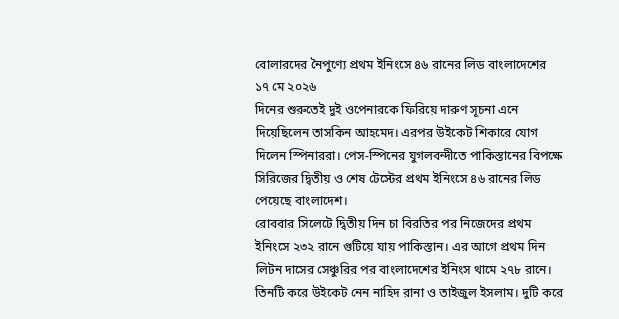বোলারদের নৈপুণ্যে প্রথম ইনিংসে ৪৬ রানের লিড বাংলাদেশের
১৭ মে ২০২৬
দিনের শুরুতেই দুই ওপেনারকে ফিরিয়ে দারুণ সূচনা এনে দিয়েছিলেন তাসকিন আহমেদ। এরপর উইকেট শিকারে যোগ দিলেন স্পিনাররা। পেস-স্পিনের যুগলবন্দীতে পাকিস্তানের বিপক্ষে সিরিজের দ্বিতীয় ও শেষ টেস্টের প্রথম ইনিংসে ৪৬ রানের লিড পেয়েছে বাংলাদেশ।
রোববার সিলেটে দ্বিতীয় দিন চা বিরতির পর নিজেদের প্রথম ইনিংসে ২৩২ রানে গুটিয়ে যায় পাকিস্তান। এর আগে প্রথম দিন লিটন দাসের সেঞ্চুরির পর বাংলাদেশের ইনিংস থামে ২৭৮ রানে।
তিনটি করে উইকেট নেন নাহিদ রানা ও তাইজুল ইসলাম। দুটি করে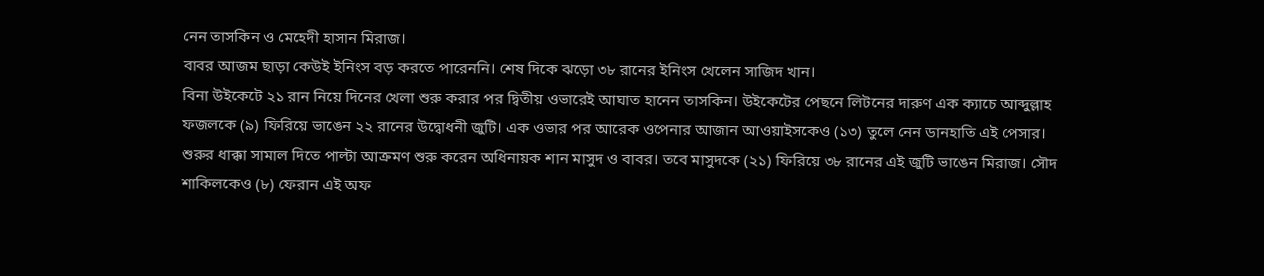নেন তাসকিন ও মেহেদী হাসান মিরাজ।
বাবর আজম ছাড়া কেউই ইনিংস বড় করতে পারেননি। শেষ দিকে ঝড়ো ৩৮ রানের ইনিংস খেলেন সাজিদ খান।
বিনা উইকেটে ২১ রান নিয়ে দিনের খেলা শুরু করার পর দ্বিতীয় ওভারেই আঘাত হানেন তাসকিন। উইকেটের পেছনে লিটনের দারুণ এক ক্যাচে আব্দুল্লাহ ফজলকে (৯) ফিরিয়ে ভাঙেন ২২ রানের উদ্বোধনী জুটি। এক ওভার পর আরেক ওপেনার আজান আওয়াইসকেও (১৩) তুলে নেন ডানহাতি এই পেসার।
শুরুর ধাক্কা সামাল দিতে পাল্টা আক্রমণ শুরু করেন অধিনায়ক শান মাসুদ ও বাবর। তবে মাসুদকে (২১) ফিরিয়ে ৩৮ রানের এই জুটি ভাঙেন মিরাজ। সৌদ শাকিলকেও (৮) ফেরান এই অফ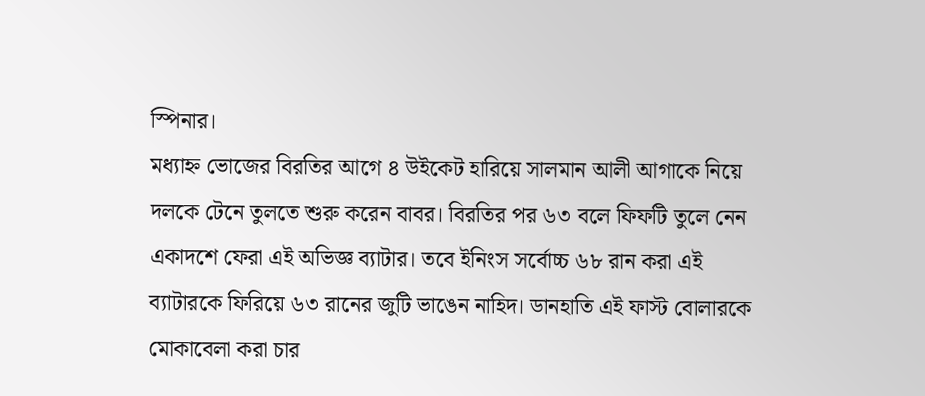স্পিনার।
মধ্যাহ্ন ভোজের বিরতির আগে ৪ উইকেট হারিয়ে সালমান আলী আগাকে নিয়ে দলকে টেনে তুলতে শুরু করেন বাবর। বিরতির পর ৬৩ বলে ফিফটি তুলে নেন একাদশে ফেরা এই অভিজ্ঞ ব্যাটার। তবে ইনিংস সর্বোচ্চ ৬৮ রান করা এই ব্যাটারকে ফিরিয়ে ৬৩ রানের জুটি ভাঙেন নাহিদ। ডানহাতি এই ফাস্ট বোলারকে মোকাবেলা করা চার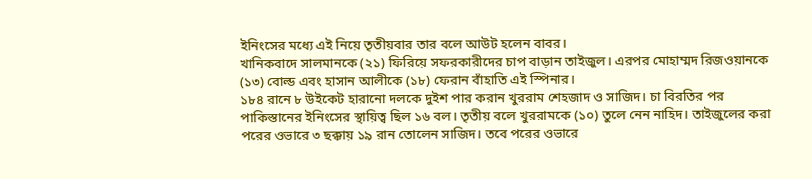ইনিংসের মধ্যে এই নিয়ে তৃতীয়বার তার বলে আউট হলেন বাবর।
খানিকবাদে সালমানকে (২১) ফিরিয়ে সফরকারীদের চাপ বাড়ান তাইজুল। এরপর মোহাম্মদ রিজওয়ানকে (১৩) বোল্ড এবং হাসান আলীকে (১৮) ফেরান বাঁহাতি এই স্পিনার।
১৮৪ রানে ৮ উইকেট হারানো দলকে দুইশ পার করান খুররাম শেহজাদ ও সাজিদ। চা বিরতির পর পাকিস্তানের ইনিংসের স্থায়িত্ব ছিল ১৬ বল। তৃতীয় বলে খুররামকে (১০) তুলে নেন নাহিদ। তাইজুলের করা পরের ওভারে ৩ ছক্কায় ১৯ রান তোলেন সাজিদ। তবে পরের ওভারে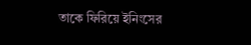তাকে ফিরিয়ে ইনিংসের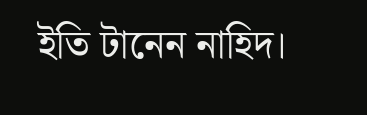ইতি টানেন নাহিদ।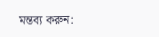মন্তব্য করুন: